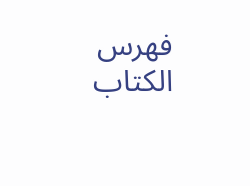فهرس الكتاب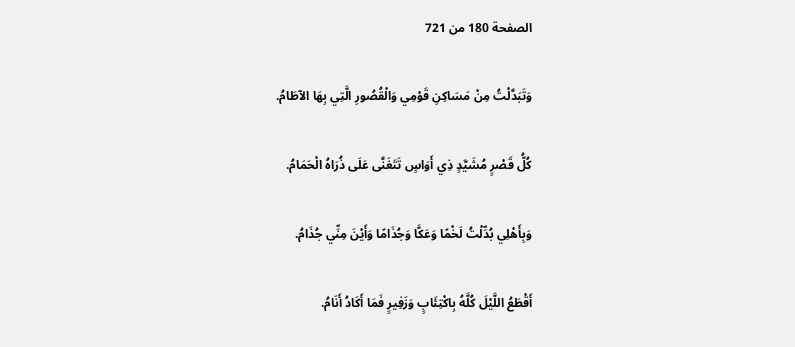الصفحة 180 من 721

وَتَبَدَّلْتُ مِنْ مَسَاكِنِ قَوْمِي وَالْقُصُورِ الَّتِي بِهَا الآطَامُ.

كُلُّ قَصْرٍ مُشَيَّدٍ ذِي أَوَاسٍ تَتَغَنَّى عَلَى ذُرَاهُ الْحَمَامُ.

وَبِأَهْلِي بُدِّلْتُ لَخْمًا وَعَكَّا وَجُذَامًا وَأَيْنَ مِنِّي جُذَامُ.

أَقْطَعُ اللَّيْلَ كُلَّهُ بِاكْتِئَابٍ وَزَفِيرٍ فَمَا أَكَادُ أَنَامُ.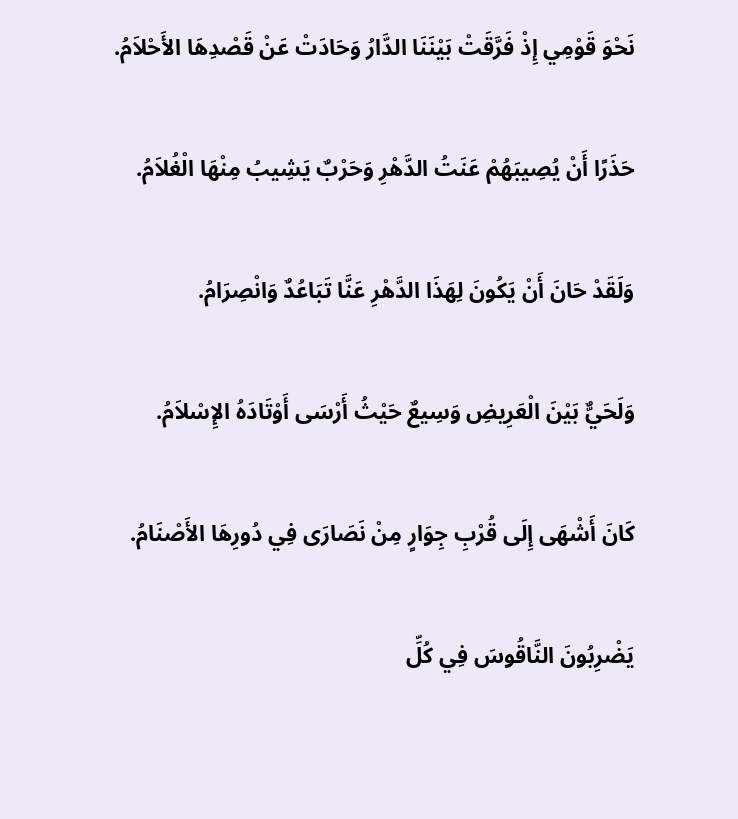نَحْوَ قَوْمِي إِذْ فَرَّقَتْ بَيْنَنَا الدَّارُ وَحَادَتْ عَنْ قَصْدِهَا الأَحْلاَمُ.

حَذَرًا أَنْ يُصِيبَهُمْ عَنَتُ الدَّهْرِ وَحَرْبٌ يَشِيبُ مِنْهَا الْغُلاَمُ.

وَلَقَدْ حَانَ أَنْ يَكُونَ لِهَذَا الدَّهْرِ عَنَّا تَبَاعُدٌ وَانْصِرَامُ.

وَلَحَيٌّ بَيْنَ الْعَرِيضِ وَسِيعٌ حَيْثُ أَرْسَى أَوْتَادَهُ الإِسْلاَمُ.

كَانَ أَشْهَى إِلَى قُرْبِ جِوَارٍ مِنْ نَصَارَى فِي دُورِهَا الأَصْنَامُ.

يَضْرِبُونَ النَّاقُوسَ فِي كُلِّ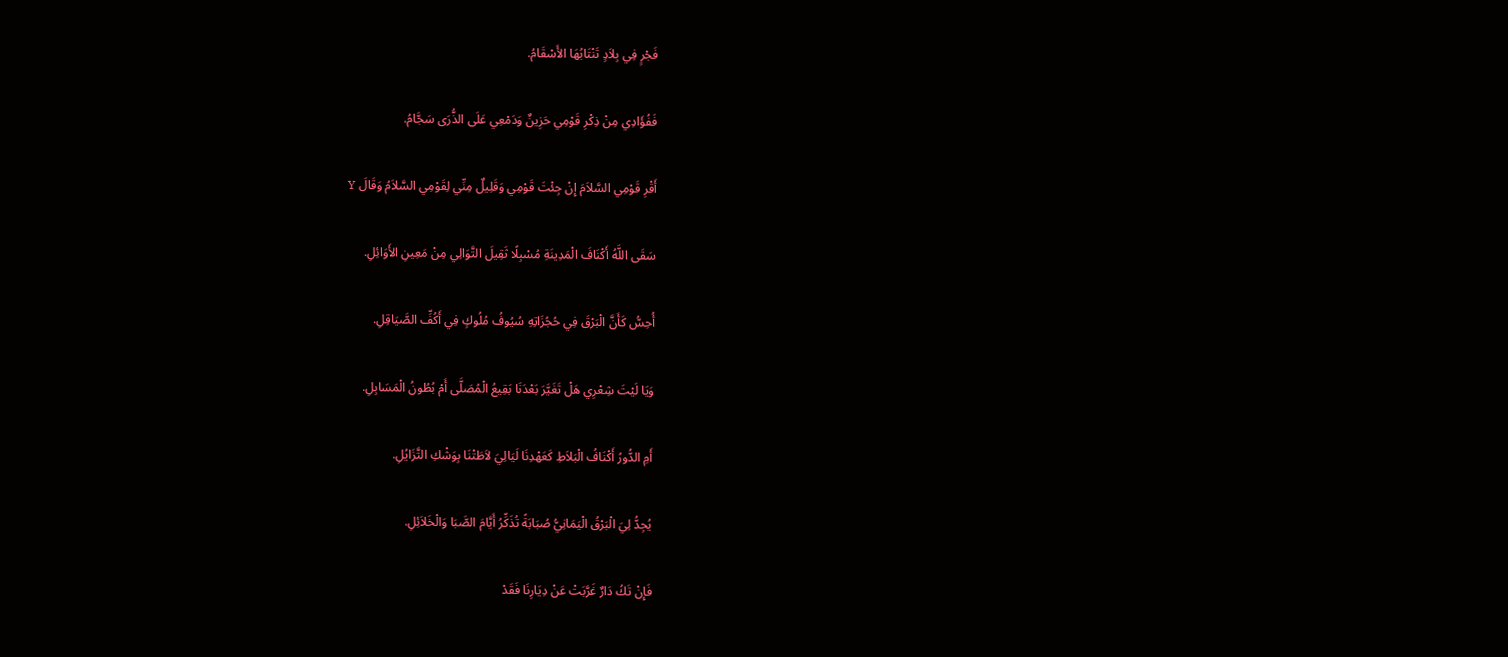فَجْرٍ فِي بِلاَدٍ تَنْتَابُهَا الأَسْقَامُ.

فَفُؤَادِي مِنْ ذِكْرِ قَوْمِي حَزِينٌ وَدَمْعِي عَلَى الذُّرَى سَجَّامُ.

أَقْرِ قَوْمِي السَّلاَمَ إِنْ جِئْتَ قَوْمِي وَقَلِيلٌ مِنِّي لِقَوْمِي السَّلاَمُ وَقَالَ Y

سَقَى اللَّهُ أَكْنَافَ الْمَدِينَةِ مُسْبِلًا ثَقِيلَ التَّوَالِي مِنْ مَعِينِ الأَوَائِلِ.

أُحِسُّ كَأَنَّ الْبَرْقَ فِي حُجُزَاتِهِ سُيُوفُ مُلُوكٍ فِي أَكُفِّ الصَّيَاقِلِ.

وَيَا لَيْتَ شِعْرِي هَلْ تَغَيَّرَ بَعْدَنَا بَقِيعُ الْمُصَلَّى أَمْ بُطُونُ الْمَسَابِلِ.

أَمِ الدُّورُ أَكْنَافُ الْبَلاَطِ كَعَهْدِنَا لَيَالِيَ لاَطَتْنَا بِوَشْكِ التَّزَايُلِ.

يُجِدُّ لِيَ الْبَرْقُ الْيَمَانِيُّ صُبَابَةً تُذَكِّرُ أَيَّامَ الصَّبَا وَالْخَلاَئِلِ.

فَإِنْ تَكُ دَارٌ غَرَّبَتْ عَنْ دِيَارِنَا فَقَدْ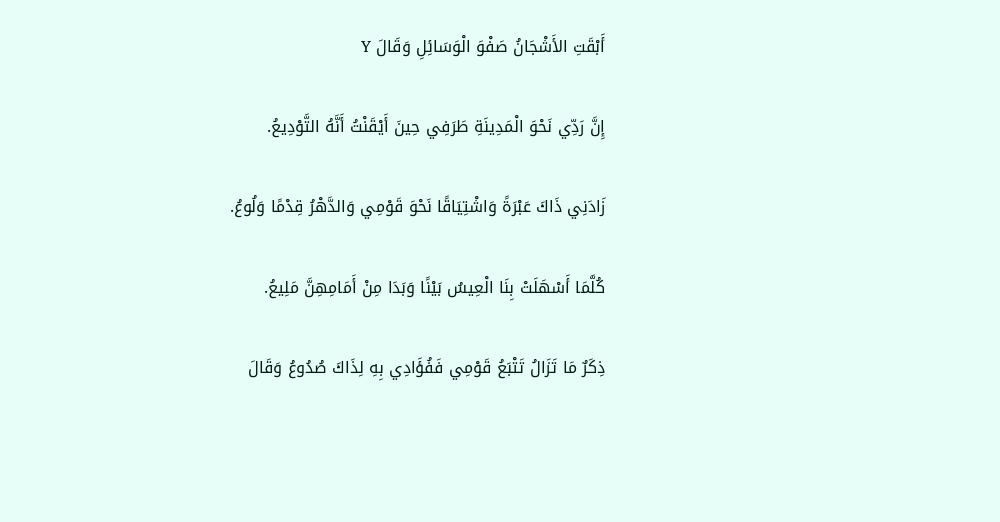أَبْقَتِ الأَشْجَانُ صَفْوَ الْوَسَائِلِ وَقَالَ Y

إِنَّ رَدِّي نَحْوَ الْمَدِينَةِ طَرَفِي حِينَ أَيْقَنْتُ أَنَّهُ التَّوْدِيعُ.

زَادَنِي ذَاكَ عَبْرَةً وَاشْتِيَاقًا نَحْوَ قَوْمِي وَالدَّهْرُ قِدْمًا وَلُوعُ.

كُلَّمَا أَسْهَلَتْ بِنَا الْعِيسُ بَيْنًا وَبَدَا مِنْ أَمَامِهِنَّ مَلِيعُ.

ذِكَرٌ مَا تَزَالُ تَتْبَعُ قَوْمِي فَفُؤَادِي بِهِ لِذَاكَ صُدُوعُ وَقَالَ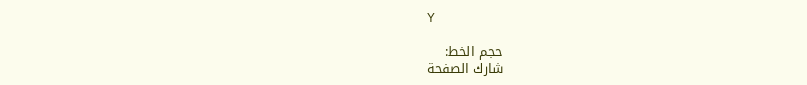Y

حجم الخط:
شارك الصفحة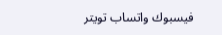فيسبوك واتساب تويتر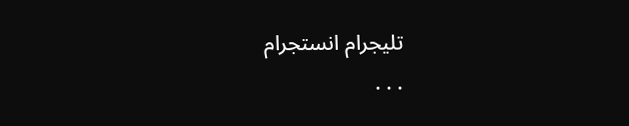تليجرام انستجرام
. . .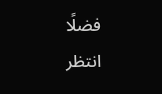فضلًا انتظر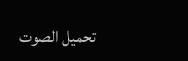تحميل الصوت